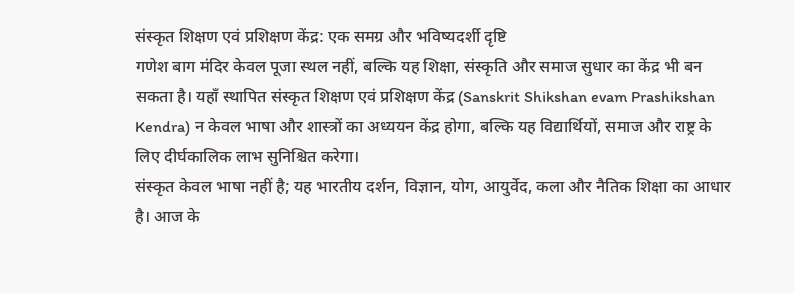संस्कृत शिक्षण एवं प्रशिक्षण केंद्र: एक समग्र और भविष्यदर्शी दृष्टि
गणेश बाग मंदिर केवल पूजा स्थल नहीं, बल्कि यह शिक्षा, संस्कृति और समाज सुधार का केंद्र भी बन सकता है। यहाँ स्थापित संस्कृत शिक्षण एवं प्रशिक्षण केंद्र (Sanskrit Shikshan evam Prashikshan Kendra) न केवल भाषा और शास्त्रों का अध्ययन केंद्र होगा, बल्कि यह विद्यार्थियों, समाज और राष्ट्र के लिए दीर्घकालिक लाभ सुनिश्चित करेगा।
संस्कृत केवल भाषा नहीं है; यह भारतीय दर्शन, विज्ञान, योग, आयुर्वेद, कला और नैतिक शिक्षा का आधार है। आज के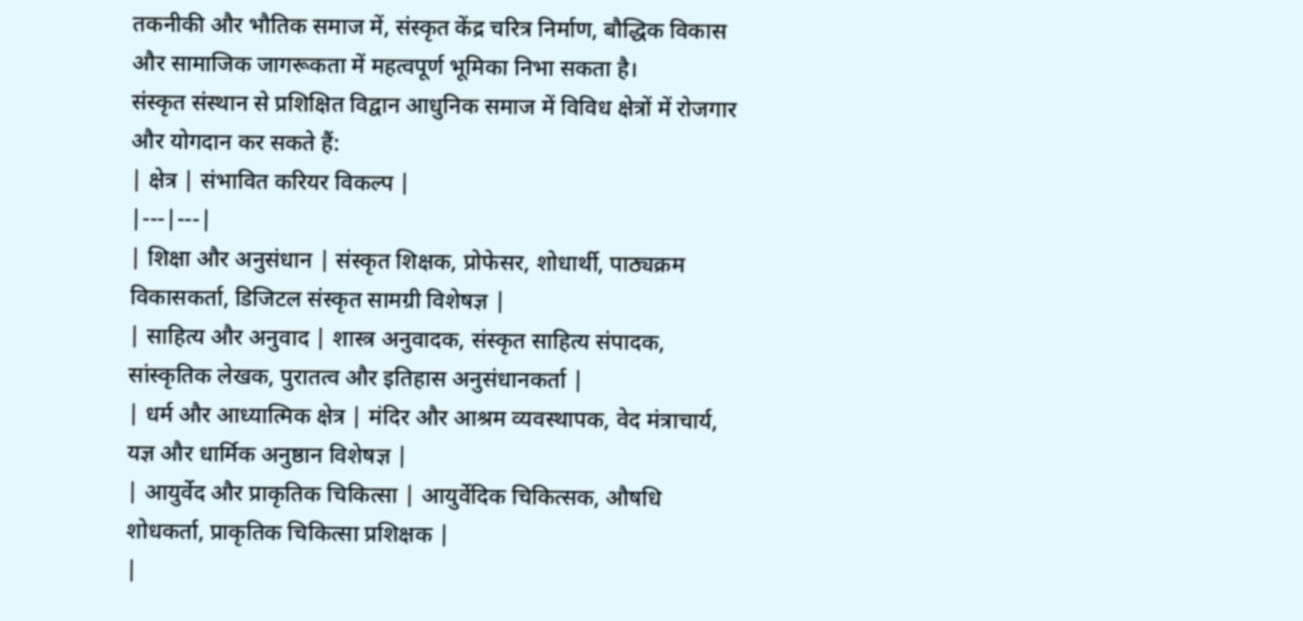तकनीकी और भौतिक समाज में, संस्कृत केंद्र चरित्र निर्माण, बौद्धिक विकास और सामाजिक जागरूकता में महत्वपूर्ण भूमिका निभा सकता है।
संस्कृत संस्थान से प्रशिक्षित विद्वान आधुनिक समाज में विविध क्षेत्रों में रोजगार और योगदान कर सकते हैं:
| क्षेत्र | संभावित करियर विकल्प |
|---|---|
| शिक्षा और अनुसंधान | संस्कृत शिक्षक, प्रोफेसर, शोधार्थी, पाठ्यक्रम विकासकर्ता, डिजिटल संस्कृत सामग्री विशेषज्ञ |
| साहित्य और अनुवाद | शास्त्र अनुवादक, संस्कृत साहित्य संपादक, सांस्कृतिक लेखक, पुरातत्व और इतिहास अनुसंधानकर्ता |
| धर्म और आध्यात्मिक क्षेत्र | मंदिर और आश्रम व्यवस्थापक, वेद मंत्राचार्य, यज्ञ और धार्मिक अनुष्ठान विशेषज्ञ |
| आयुर्वेद और प्राकृतिक चिकित्सा | आयुर्वेदिक चिकित्सक, औषधि शोधकर्ता, प्राकृतिक चिकित्सा प्रशिक्षक |
|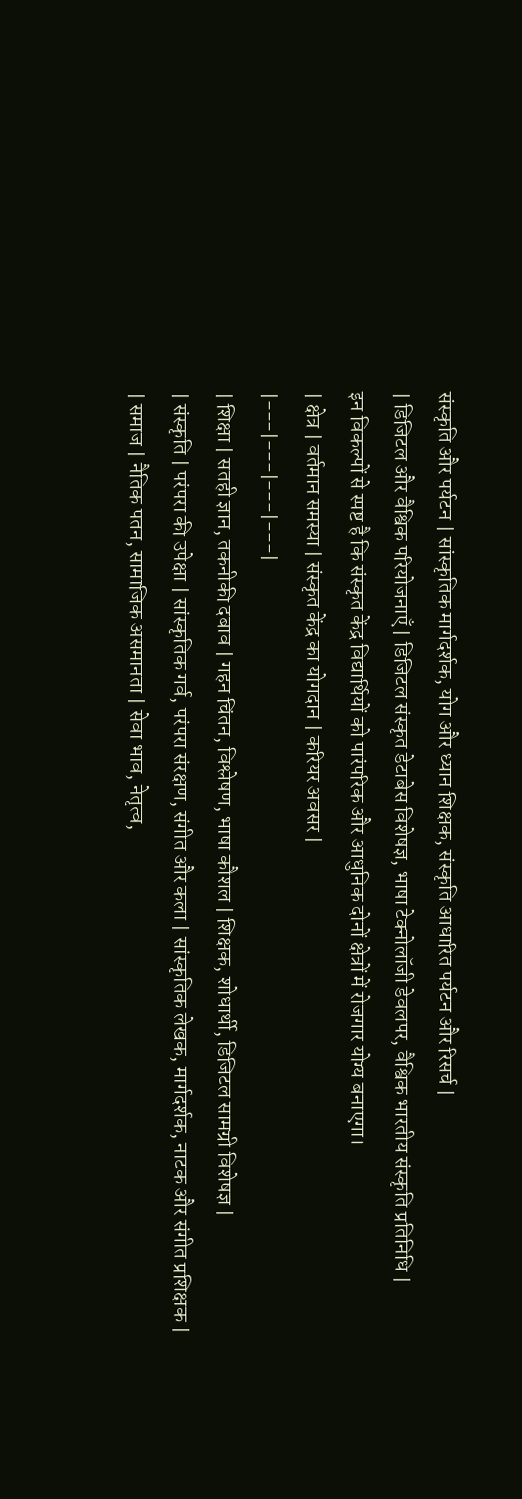संस्कृति और पर्यटन | सांस्कृतिक मार्गदर्शक, योग और ध्यान शिक्षक, संस्कृति आधारित पर्यटन और रिसर्च |
| डिजिटल और वैश्विक परियोजनाएँ | डिजिटल संस्कृत डेटाबेस विशेषज्ञ, भाषा टेक्नोलॉजी डेवलपर, वैश्विक भारतीय संस्कृति प्रतिनिधि |
इन विकल्पों से स्पष्ट है कि संस्कृत केंद्र विद्यार्थियों को पारंपरिक और आधुनिक दोनों क्षेत्रों में रोजगार योग्य बनाएगा।
| क्षेत्र | वर्तमान समस्या | संस्कृत केंद्र का योगदान | करियर अवसर |
|---|---|---|---|
| शिक्षा | सतही ज्ञान, तकनीकी दबाव | गहन चिंतन, विश्लेषण, भाषा कौशल | शिक्षक, शोधार्थी, डिजिटल सामग्री विशेषज्ञ |
| संस्कृति | परंपरा की उपेक्षा | सांस्कृतिक गर्व, परंपरा संरक्षण, संगीत और कला | सांस्कृतिक लेखक, मार्गदर्शक, नाटक और संगीत प्रशिक्षक |
| समाज | नैतिक पतन, सामाजिक असमानता | सेवा भाव, नेतृत्व,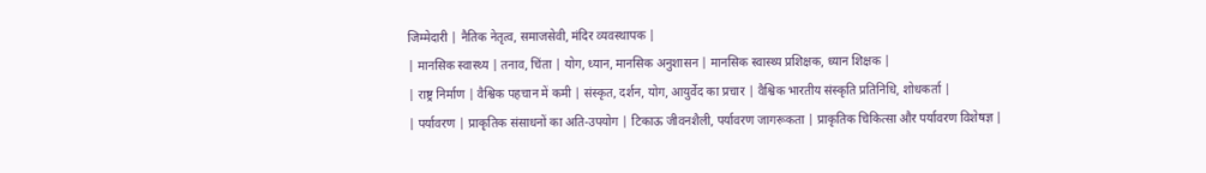जिम्मेदारी | नैतिक नेतृत्व, समाजसेवी, मंदिर व्यवस्थापक |
| मानसिक स्वास्थ्य | तनाव, चिंता | योग, ध्यान, मानसिक अनुशासन | मानसिक स्वास्थ्य प्रशिक्षक, ध्यान शिक्षक |
| राष्ट्र निर्माण | वैश्विक पहचान में कमी | संस्कृत, दर्शन, योग, आयुर्वेद का प्रचार | वैश्विक भारतीय संस्कृति प्रतिनिधि, शोधकर्ता |
| पर्यावरण | प्राकृतिक संसाधनों का अति-उपयोग | टिकाऊ जीवनशैली, पर्यावरण जागरूकता | प्राकृतिक चिकित्सा और पर्यावरण विशेषज्ञ |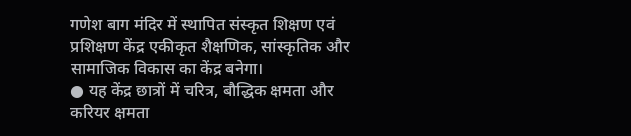गणेश बाग मंदिर में स्थापित संस्कृत शिक्षण एवं प्रशिक्षण केंद्र एकीकृत शैक्षणिक, सांस्कृतिक और सामाजिक विकास का केंद्र बनेगा।
● यह केंद्र छात्रों में चरित्र, बौद्धिक क्षमता और करियर क्षमता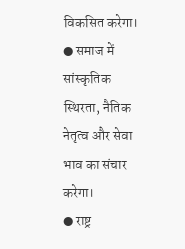विकसित करेगा।
● समाज में सांस्कृतिक स्थिरता, नैतिक नेतृत्व और सेवा भाव का संचार करेगा।
● राष्ट्र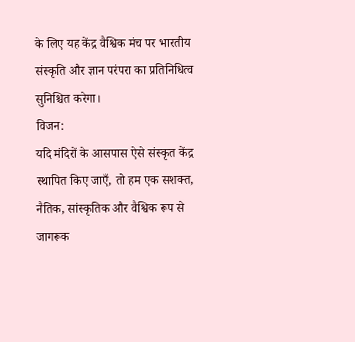के लिए यह केंद्र वैश्विक मंच पर भारतीय संस्कृति और ज्ञान परंपरा का प्रतिनिधित्व सुनिश्चित करेगा।
विजन:
यदि मंदिरों के आसपास ऐसे संस्कृत केंद्र स्थापित किए जाएँ, तो हम एक सशक्त, नैतिक, सांस्कृतिक और वैश्विक रूप से जागरूक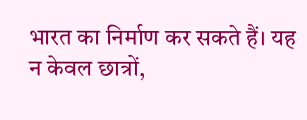भारत का निर्माण कर सकते हैं। यह न केवल छात्रों,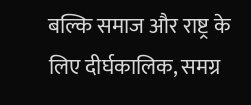बल्कि समाज और राष्ट्र के लिए दीर्घकालिक, समग्र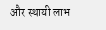और स्थायी लाभ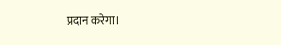प्रदान करेगा।